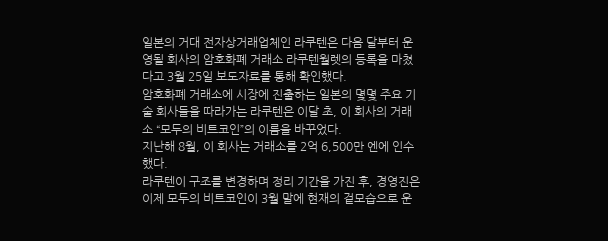일본의 거대 전자상거래업체인 라쿠텐은 다음 달부터 운영될 회사의 암호화폐 거래소 라쿠텐월렛의 등록을 마쳤다고 3월 25일 보도자료를 통해 확인했다.
암호화폐 거래소에 시장에 진출하는 일본의 몇몇 주요 기술 회사들을 따라가는 라쿠텐은 이달 초, 이 회사의 거래소 “모두의 비트코인”의 이름을 바꾸었다.
지난해 8월, 이 회사는 거래소를 2억 6,500만 엔에 인수했다.
라쿠텐이 구조를 변경하며 정리 기간을 가진 후, 경영진은 이제 모두의 비트코인이 3월 말에 현재의 겉모습으로 운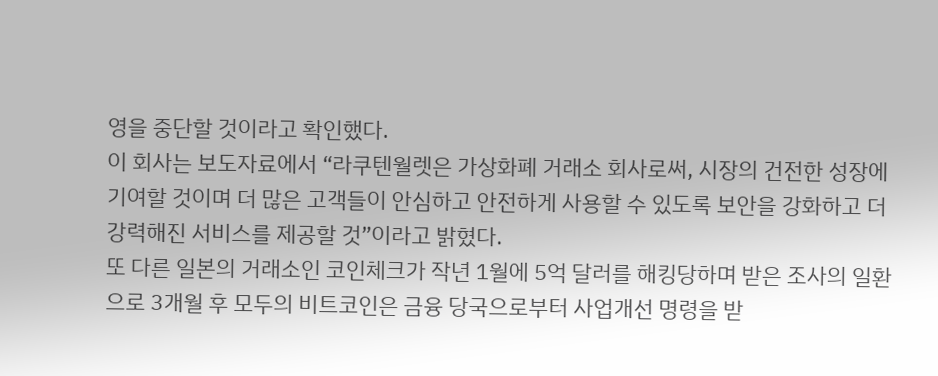영을 중단할 것이라고 확인했다.
이 회사는 보도자료에서 “라쿠텐월렛은 가상화폐 거래소 회사로써, 시장의 건전한 성장에 기여할 것이며 더 많은 고객들이 안심하고 안전하게 사용할 수 있도록 보안을 강화하고 더 강력해진 서비스를 제공할 것”이라고 밝혔다.
또 다른 일본의 거래소인 코인체크가 작년 1월에 5억 달러를 해킹당하며 받은 조사의 일환으로 3개월 후 모두의 비트코인은 금융 당국으로부터 사업개선 명령을 받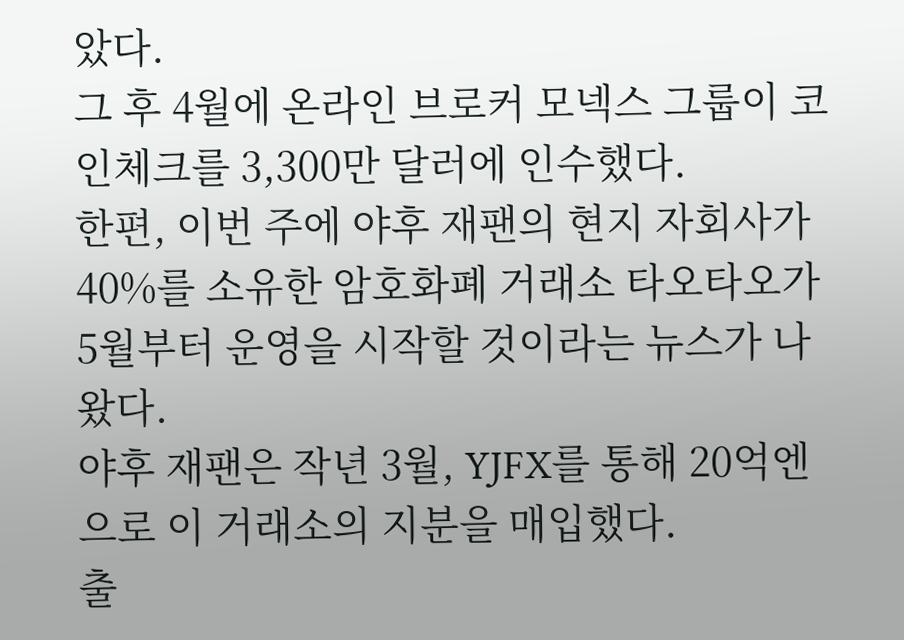았다.
그 후 4월에 온라인 브로커 모넥스 그룹이 코인체크를 3,300만 달러에 인수했다.
한편, 이번 주에 야후 재팬의 현지 자회사가 40%를 소유한 암호화폐 거래소 타오타오가 5월부터 운영을 시작할 것이라는 뉴스가 나왔다.
야후 재팬은 작년 3월, YJFX를 통해 20억엔으로 이 거래소의 지분을 매입했다.
출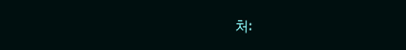처: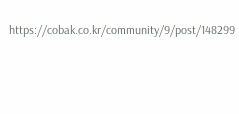https://cobak.co.kr/community/9/post/148299